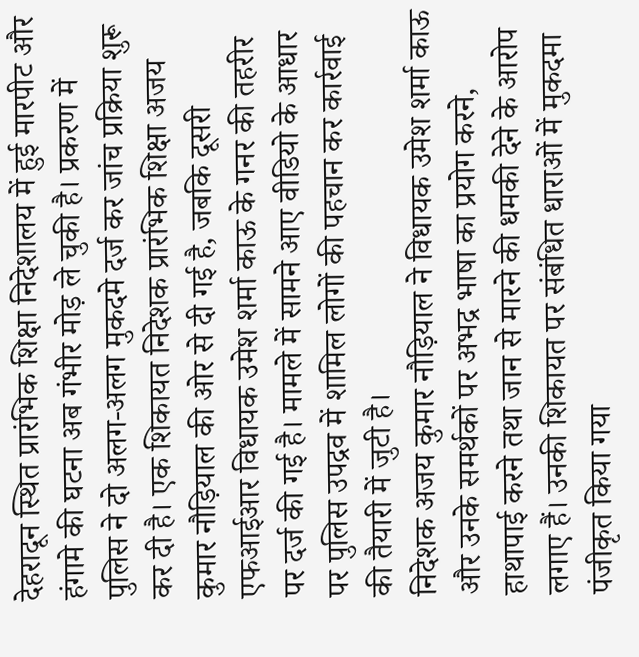देहरादून स्थित प्रारंभिक शिक्षा निदेशालय में हुई मारपीट और हंगामे की घटना अब गंभीर मोड़ ले चुकी है। प्रकरण में पुलिस ने दो अलग-अलग मुकदमे दर्ज कर जांच प्रक्रिया शुरू कर दी है। एक शिकायत निदेशक प्रारंभिक शिक्षा अजय कुमार नौड़ियाल की ओर से दी गई है, जबकि दूसरी एफआईआर विधायक उमेश शर्मा काऊ के गनर की तहरीर पर दर्ज की गई है। मामले में सामने आए वीडियो के आधार पर पुलिस उपद्रव में शामिल लोगों की पहचान कर कार्रवाई की तैयारी में जुटी है।
निदेशक अजय कुमार नौड़ियाल ने विधायक उमेश शर्मा काऊ और उनके समर्थकों पर अभद्र भाषा का प्रयोग करने, हाथापाई करने तथा जान से मारने की धमकी देने के आरोप लगाए हैं। उनकी शिकायत पर संबंधित धाराओं में मुकदमा पंजीकृत किया गया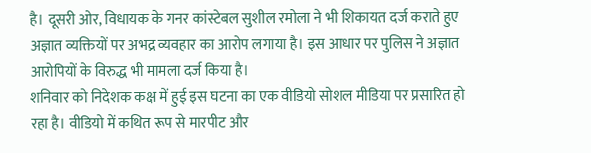है। दूसरी ओर, विधायक के गनर कांस्टेबल सुशील रमोला ने भी शिकायत दर्ज कराते हुए अज्ञात व्यक्तियों पर अभद्र व्यवहार का आरोप लगाया है। इस आधार पर पुलिस ने अज्ञात आरोपियों के विरुद्ध भी मामला दर्ज किया है।
शनिवार को निदेशक कक्ष में हुई इस घटना का एक वीडियो सोशल मीडिया पर प्रसारित हो रहा है। वीडियो में कथित रूप से मारपीट और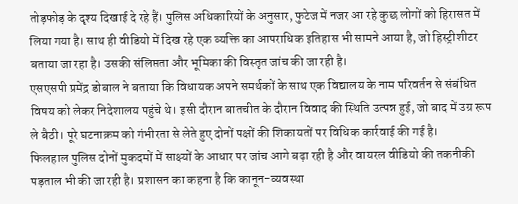तोड़फोड़ के दृश्य दिखाई दे रहे हैं। पुलिस अधिकारियों के अनुसार, फुटेज में नजर आ रहे कुछ लोगों को हिरासत में लिया गया है। साथ ही वीडियो में दिख रहे एक व्यक्ति का आपराधिक इतिहास भी सामने आया है, जो हिस्ट्रीशीटर बताया जा रहा है। उसकी संलिप्तता और भूमिका की विस्तृत जांच की जा रही है।
एसएसपी प्रमेंद्र डोबाल ने बताया कि विधायक अपने समर्थकों के साथ एक विद्यालय के नाम परिवर्तन से संबंधित विषय को लेकर निदेशालय पहुंचे थे। इसी दौरान बातचीत के दौरान विवाद की स्थिति उत्पन्न हुई, जो बाद में उग्र रूप ले बैठी। पूरे घटनाक्रम को गंभीरता से लेते हुए दोनों पक्षों की शिकायतों पर विधिक कार्रवाई की गई है।
फिलहाल पुलिस दोनों मुकदमों में साक्ष्यों के आधार पर जांच आगे बढ़ा रही है और वायरल वीडियो की तकनीकी पड़ताल भी की जा रही है। प्रशासन का कहना है कि कानून-व्यवस्था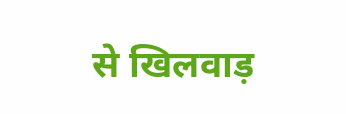से खिलवाड़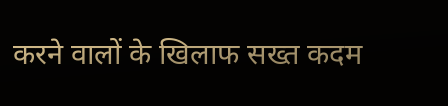करने वालों के खिलाफ सख्त कदम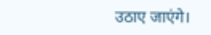उठाए जाएंगे।